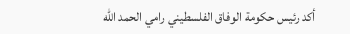أكد رئيس حكومة الوفاق الفلسطيني رامي الحمد الله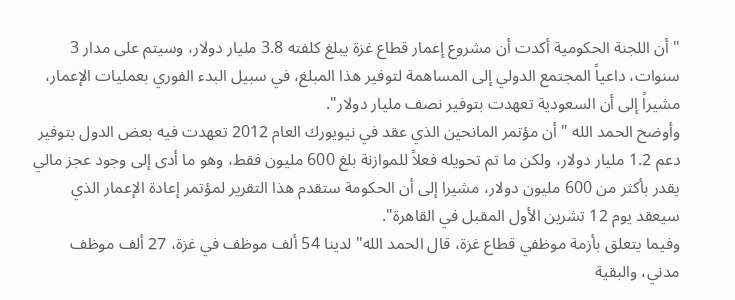" أن اللجنة الحكومية أكدت أن مشروع إعمار قطاع غزة يبلغ كلفته 3.8 مليار دولار، وسيتم على مدار 3 سنوات، داعياً المجتمع الدولي إلى المساهمة لتوفير هذا المبلغ، في سبيل البدء الفوري بعمليات الإعمار، مشيراً إلى أن السعودية تعهدت بتوفير نصف مليار دولار".
وأوضح الحمد الله "أن مؤتمر المانحين الذي عقد في نيويورك العام 2012 تعهدت فيه بعض الدول بتوفير دعم 1.2 مليار دولار، ولكن ما تم تحويله فعلاً للموازنة بلغ 600 مليون فقط، وهو ما أدى إلى وجود عجز مالي يقدر بأكثر من 600 مليون دولار، مشيرا إلى أن الحكومة ستقدم هذا التقرير لمؤتمر إعادة الإعمار الذي سيعقد يوم 12 تشرين الأول المقبل في القاهرة".
وفيما يتعلق بأزمة موظفي قطاع غزة، قال الحمد الله" لدينا 54 ألف موظف في غزة، 27 ألف موظف مدني، والبقية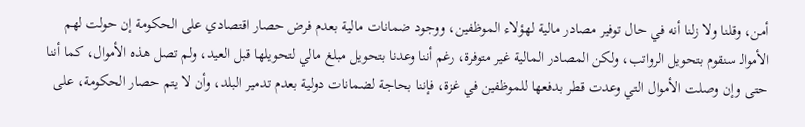أمن، وقلنا ولا زلنا أنه في حال توفير مصادر مالية لهؤلاء الموظفين، ووجود ضمانات مالية بعدم فرض حصار اقتصادي على الحكومة إن حولت لهم الأموالـ سنقوم بتحويل الرواتب، ولكن المصادر المالية غير متوفرة، رغم أننا وعدنا بتحويل مبلغ مالي لتحويلها قبل العيد، ولم تصل هذه الأموال، كما أننا حتى وإن وصلت الأموال التي وعدت قطر بدفعها للموظفين في غزة، فإننا بحاجة لضمانات دولية بعدم تدمير البلد، وأن لا يتم حصار الحكومة، على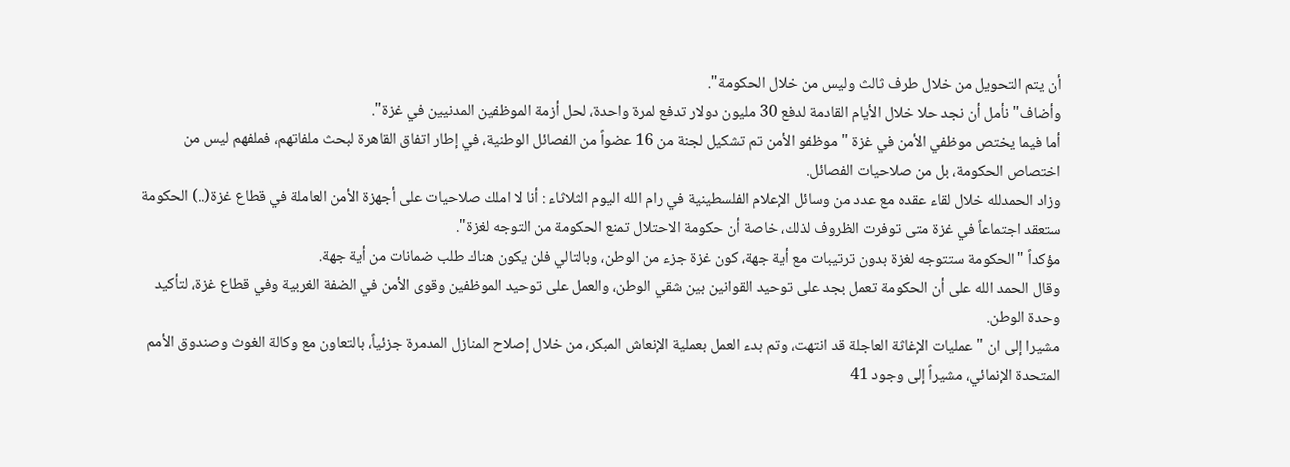أن يتم التحويل من خلال طرف ثالث وليس من خلال الحكومة".
وأضاف" نأمل أن نجد حلا خلال الأيام القادمة لدفع 30 مليون دولار تدفع لمرة واحدة، لحل أزمة الموظفين المدنيين في غزة".
أما فيما يختص موظفي الأمن في غزة " موظفو الأمن تم تشكيل لجنة من 16 عضواً من الفصائل الوطنية، في إطار اتفاق القاهرة لبحث ملفاتهم، فملفهم ليس من اختصاص الحكومة، بل من صلاحيات الفصائل.
وزاد الحمدلله خلال لقاء عقده مع عدد من وسائل الإعلام الفلسطينية في رام الله اليوم الثلاثاء : أنا لا املك صلاحيات على أجهزة الأمن العاملة في قطاع غزة(..) الحكومة ستعقد اجتماعاً في غزة متى توفرت الظروف لذلك، خاصة أن حكومة الاحتلال تمنع الحكومة من التوجه لغزة".
مؤكداً "الحكومة ستتوجه لغزة بدون ترتيبات مع أية جهة، كون غزة جزء من الوطن، وبالتالي فلن يكون هناك طلب ضمانات من أية جهة.
وقال الحمد الله على أن الحكومة تعمل بجد على توحيد القوانين بين شقي الوطن، والعمل على توحيد الموظفين وقوى الأمن في الضفة الغربية وفي قطاع غزة، لتأكيد وحدة الوطن.
مشيرا إلى ان "عمليات الإغاثة العاجلة قد انتهت، وتم بدء العمل بعملية الإنعاش المبكر، من خلال إصلاح المنازل المدمرة جزئياً، بالتعاون مع وكالة الغوث وصندوق الأمم المتحدة الإنمائي، مشيراً إلى وجود 41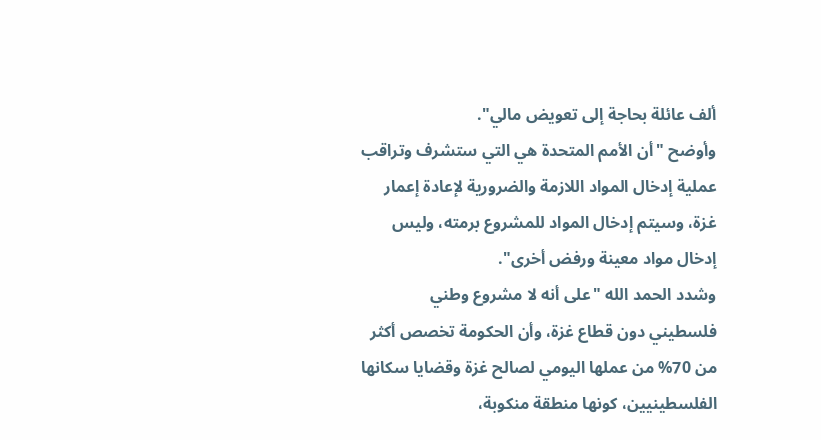ألف عائلة بحاجة إلى تعويض مالي".
وأوضح "أن الأمم المتحدة هي التي ستشرف وتراقب عملية إدخال المواد اللازمة والضرورية لإعادة إعمار غزة، وسيتم إدخال المواد للمشروع برمته، وليس إدخال مواد معينة ورفض أخرى".
وشدد الحمد الله "على أنه لا مشروع وطني فلسطيني دون قطاع غزة، وأن الحكومة تخصص أكثر من 70% من عملها اليومي لصالح غزة وقضايا سكانها الفلسطينيين، كونها منطقة منكوبة،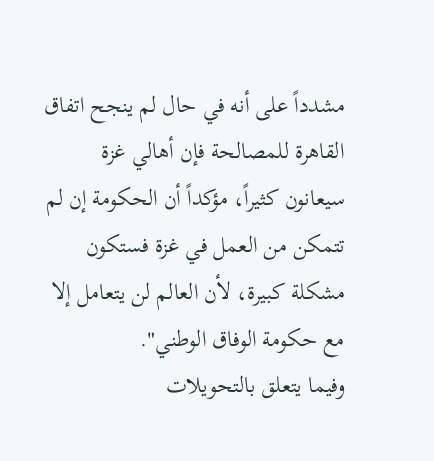مشدداً على أنه في حال لم ينجح اتفاق القاهرة للمصالحة فإن أهالي غزة سيعانون كثيراً، مؤكداً أن الحكومة إن لم تتمكن من العمل في غزة فستكون مشكلة كبيرة، لأن العالم لن يتعامل إلا مع حكومة الوفاق الوطني".
وفيما يتعلق بالتحويلات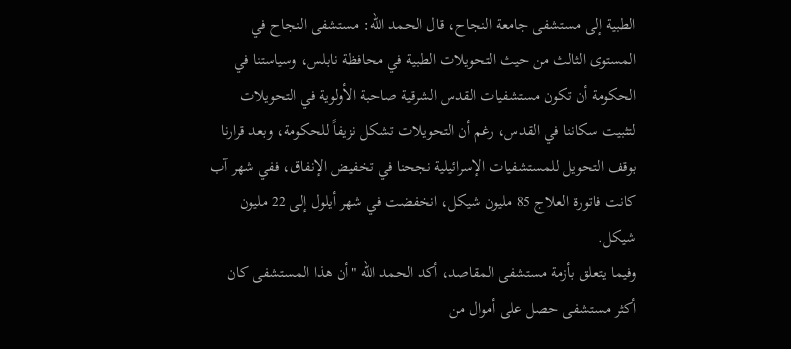الطبية إلى مستشفى جامعة النجاح، قال الحمد الله: مستشفى النجاح في المستوى الثالث من حيث التحويلات الطبية في محافظة نابلس، وسياستنا في الحكومة أن تكون مستشفيات القدس الشرقية صاحبة الأولوية في التحويلات لتثبيت سكاننا في القدس، رغم أن التحويلات تشكل نزيفاً للحكومة، وبعد قرارنا بوقف التحويل للمستشفيات الإسرائيلية نجحنا في تخفيض الإنفاق، ففي شهر آب كانت فاتورة العلاج 85 مليون شيكل، انخفضت في شهر أيلول إلى 22 مليون شيكل.
وفيما يتعلق بأزمة مستشفى المقاصد، أكد الحمد الله "أن هذا المستشفى كان أكثر مستشفى حصل على أموال من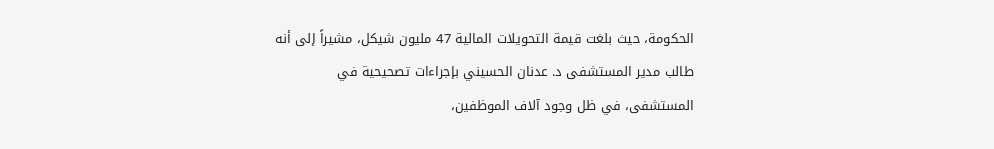الحكومة، حيث بلغت قيمة التحويلات المالية 47 مليون شيكل، مشيراً إلى أنه طالب مدير المستشفى د. عدنان الحسيني بإجراءات تصحيحية في المستشفى، في ظل وجود آلاف الموظفين،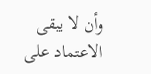وأن لا يبقى الاعتماد على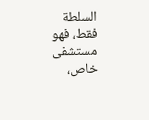السلطة فقط، فهو مستشفى خاص،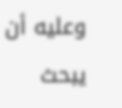وعليه أن يبحث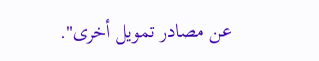عن مصادر تمويل أخرى".